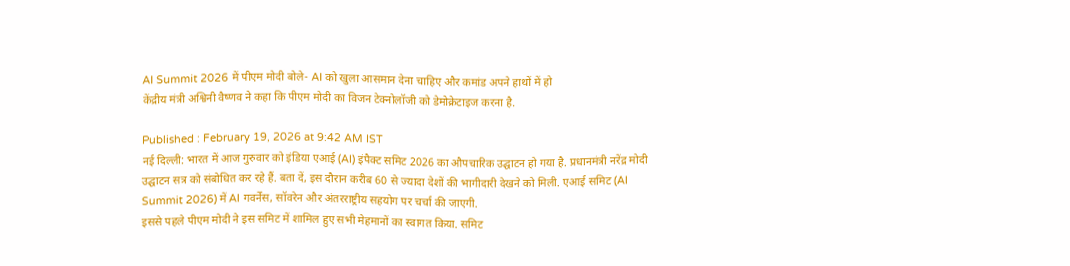AI Summit 2026 में पीएम मोदी बोले- AI को खुला आसमान देना चाहिए और कमांड अपने हाथों में हो
केंद्रीय मंत्री अश्विनी वैष्णव ने कहा कि पीएम मोदी का विजन टेक्नोलॉजी को डेमोक्रेटाइज करना है.

Published : February 19, 2026 at 9:42 AM IST
नई दिल्ली: भारत में आज गुरुवार को इंडिया एआई (AI) इंपैक्ट समिट 2026 का औपचारिक उद्घाटन हो गया है. प्रधानमंत्री नरेंद्र मोदी उद्घाटन सत्र को संबोधित कर रहे हैं. बता दें, इस दौरान करीब 60 से ज्यादा देशों की भागीदारी देखने को मिली. एआई समिट (AI Summit 2026) में AI गवर्नेंस, सॉवरेन और अंतरराष्ट्रीय सहयोग पर चर्चा की जाएगी.
इससे पहले पीएम मोदी ने इस समिट में शामिल हुए सभी मेहमानों का स्वागत किया. समिट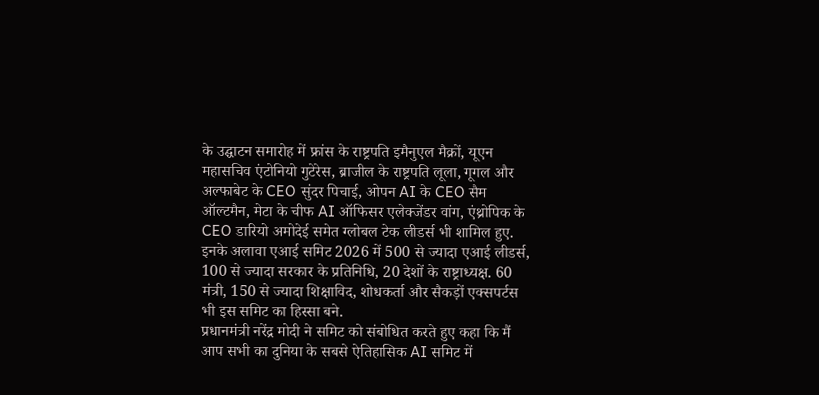के उद्घाटन समारोह में फ्रांस के राष्ट्रपति इमैनुएल मैक्रों, यूएन महासचिव एंटोनियो गुटेरेस, ब्राजील के राष्ट्रपति लूला, गूगल और अल्फाबेट के CEO सुंदर पिचाई, ओपन AI के CEO सैम ऑल्टमैन, मेटा के चीफ AI ऑफिसर एलेक्जेंडर वांग, एंथ्रोपिक के CEO डारियो अमोदेई समेत ग्लोबल टेक लीडर्स भी शामिल हुए. इनके अलावा एआई समिट 2026 में 500 से ज्यादा एआई लीडर्स, 100 से ज्यादा सरकार के प्रतिनिधि, 20 देशों के राष्ट्राध्यक्ष. 60 मंत्री, 150 से ज्यादा शिक्षाविद, शोधकर्ता और सैकड़ों एक्सपर्टस भी इस समिट का हिस्सा बने.
प्रधानमंत्री नरेंद्र मोदी ने समिट को संबोधित करते हुए कहा कि मैं आप सभी का दुनिया के सबसे ऐतिहासिक AI समिट में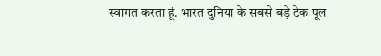स्वागत करता हूं. भारत दुनिया के सबसे बड़े टेक पूल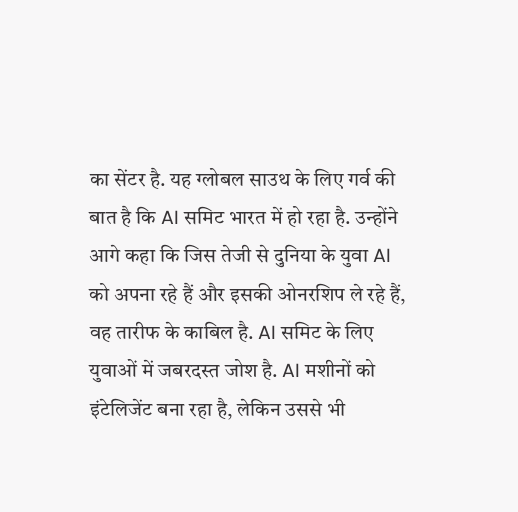का सेंटर है. यह ग्लोबल साउथ के लिए गर्व की बात है कि AI समिट भारत में हो रहा है. उन्होंने आगे कहा कि जिस तेजी से दुनिया के युवा AI को अपना रहे हैं और इसकी ओनरशिप ले रहे हैं, वह तारीफ के काबिल है. AI समिट के लिए युवाओं में जबरदस्त जोश है. AI मशीनों को इंटेलिजेंट बना रहा है, लेकिन उससे भी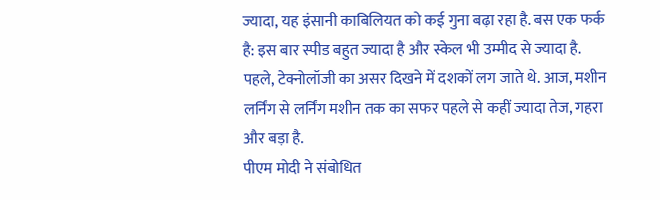ज्यादा, यह इंसानी काबिलियत को कई गुना बढ़ा रहा है. बस एक फर्क है: इस बार स्पीड बहुत ज्यादा है और स्केल भी उम्मीद से ज्यादा है. पहले, टेक्नोलॉजी का असर दिखने में दशकों लग जाते थे. आज, मशीन लर्निंग से लर्निंग मशीन तक का सफर पहले से कहीं ज्यादा तेज, गहरा और बड़ा है.
पीएम मोदी ने संबोधित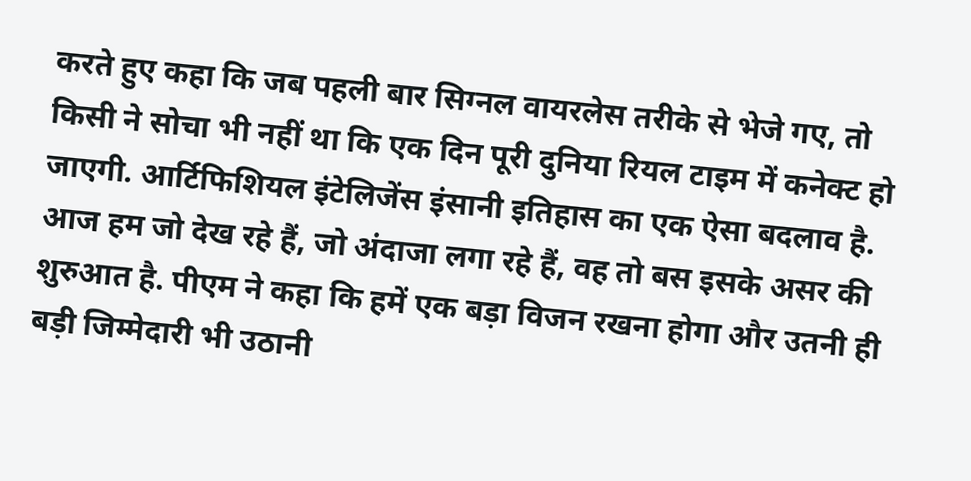करते हुए कहा कि जब पहली बार सिग्नल वायरलेस तरीके से भेजे गए, तो किसी ने सोचा भी नहीं था कि एक दिन पूरी दुनिया रियल टाइम में कनेक्ट हो जाएगी. आर्टिफिशियल इंटेलिजेंस इंसानी इतिहास का एक ऐसा बदलाव है. आज हम जो देख रहे हैं, जो अंदाजा लगा रहे हैं, वह तो बस इसके असर की शुरुआत है. पीएम ने कहा कि हमें एक बड़ा विजन रखना होगा और उतनी ही बड़ी जिम्मेदारी भी उठानी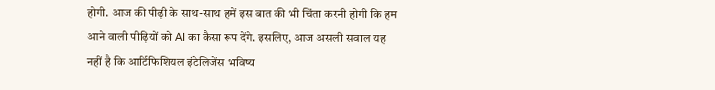होगी. आज की पीढ़ी के साथ-साथ हमें इस बात की भी चिंता करनी होगी कि हम आने वाली पीढ़ियों को AI का कैसा रूप देंगे. इसलिए, आज असली सवाल यह नहीं है कि आर्टिफिशियल इंटेलिजेंस भविष्य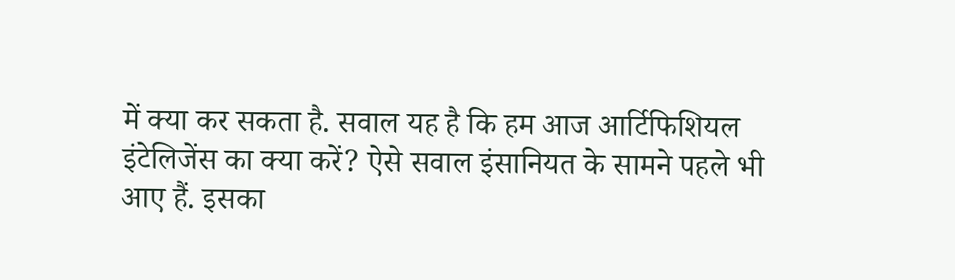में क्या कर सकता है. सवाल यह है कि हम आज आर्टिफिशियल इंटेलिजेंस का क्या करें? ऐसे सवाल इंसानियत के सामने पहले भी आए हैं. इसका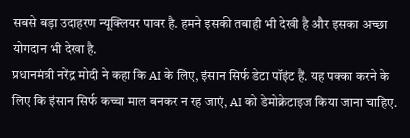सबसे बड़ा उदाहरण न्यूक्लियर पावर है. हमने इसकी तबाही भी देखी है और इसका अच्छा योगदान भी देखा है.
प्रधानमंत्री नरेंद्र मोदी ने कहा कि AI के लिए, इंसान सिर्फ डेटा पॉइंट हैं. यह पक्का करने के लिए कि इंसान सिर्फ कच्चा माल बनकर न रह जाएं, AI को डेमोक्रेटाइज किया जाना चाहिए.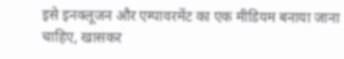इसे इनक्लूजन और एम्पावरमेंट का एक मीडियम बनाया जाना चाहिए, खासकर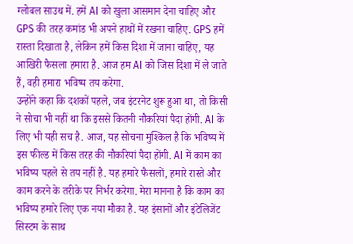ग्लोबल साउथ में. हमें AI को खुला आसमान देना चाहिए और GPS की तरह कमांड भी अपने हाथों में रखना चाहिए. GPS हमें रास्ता दिखाता है, लेकिन हमें किस दिशा में जाना चाहिए, यह आखिरी फैसला हमारा है. आज हम AI को जिस दिशा में ले जाते हैं, वही हमारा भविष्य तय करेगा.
उन्होंने कहा कि दशकों पहले, जब इंटरनेट शुरू हुआ था, तो किसी ने सोचा भी नहीं था कि इससे कितनी नौकरियां पैदा होंगी. AI के लिए भी यही सच है. आज, यह सोचना मुश्किल है कि भविष्य में इस फील्ड में किस तरह की नौकरियां पैदा होंगी. AI में काम का भविष्य पहले से तय नहीं है. यह हमारे फैसलों, हमारे रास्ते और काम करने के तरीके पर निर्भर करेगा. मेरा मानना है कि काम का भविष्य हमारे लिए एक नया मौका है. यह इंसानों और इंटेलिजेंट सिस्टम के साथ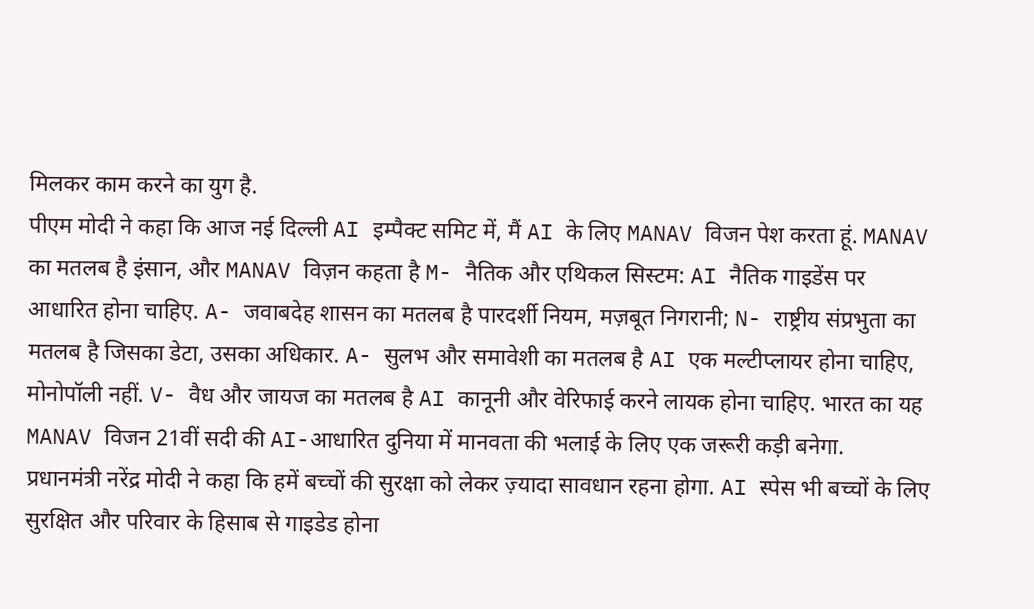मिलकर काम करने का युग है.
पीएम मोदी ने कहा कि आज नई दिल्ली AI इम्पैक्ट समिट में, मैं AI के लिए MANAV विजन पेश करता हूं. MANAV का मतलब है इंसान, और MANAV विज़न कहता है M- नैतिक और एथिकल सिस्टम: AI नैतिक गाइडेंस पर आधारित होना चाहिए. A- जवाबदेह शासन का मतलब है पारदर्शी नियम, मज़बूत निगरानी; N- राष्ट्रीय संप्रभुता का मतलब है जिसका डेटा, उसका अधिकार. A- सुलभ और समावेशी का मतलब है AI एक मल्टीप्लायर होना चाहिए, मोनोपॉली नहीं. V- वैध और जायज का मतलब है AI कानूनी और वेरिफाई करने लायक होना चाहिए. भारत का यह MANAV विजन 21वीं सदी की AI-आधारित दुनिया में मानवता की भलाई के लिए एक जरूरी कड़ी बनेगा.
प्रधानमंत्री नरेंद्र मोदी ने कहा कि हमें बच्चों की सुरक्षा को लेकर ज़्यादा सावधान रहना होगा. AI स्पेस भी बच्चों के लिए सुरक्षित और परिवार के हिसाब से गाइडेड होना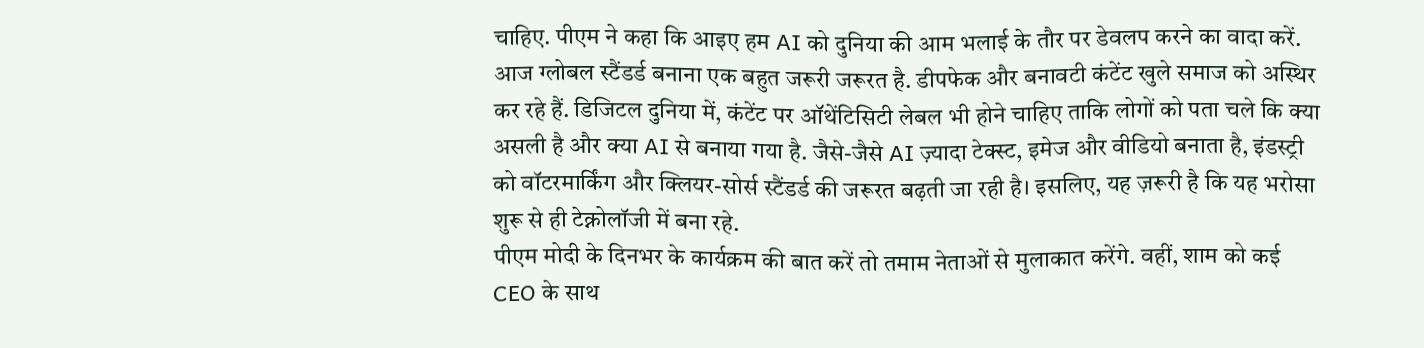चाहिए. पीएम ने कहा कि आइए हम AI को दुनिया की आम भलाई के तौर पर डेवलप करने का वादा करें. आज ग्लोबल स्टैंडर्ड बनाना एक बहुत जरूरी जरूरत है. डीपफेक और बनावटी कंटेंट खुले समाज को अस्थिर कर रहे हैं. डिजिटल दुनिया में, कंटेंट पर ऑथेंटिसिटी लेबल भी होने चाहिए ताकि लोगों को पता चले कि क्या असली है और क्या AI से बनाया गया है. जैसे-जैसे AI ज़्यादा टेक्स्ट, इमेज और वीडियो बनाता है, इंडस्ट्री को वॉटरमार्किंग और क्लियर-सोर्स स्टैंडर्ड की जरूरत बढ़ती जा रही है। इसलिए, यह ज़रूरी है कि यह भरोसा शुरू से ही टेक्नोलॉजी में बना रहे.
पीएम मोदी के दिनभर के कार्यक्रम की बात करें तो तमाम नेताओं से मुलाकात करेंगे. वहीं, शाम को कई CEO के साथ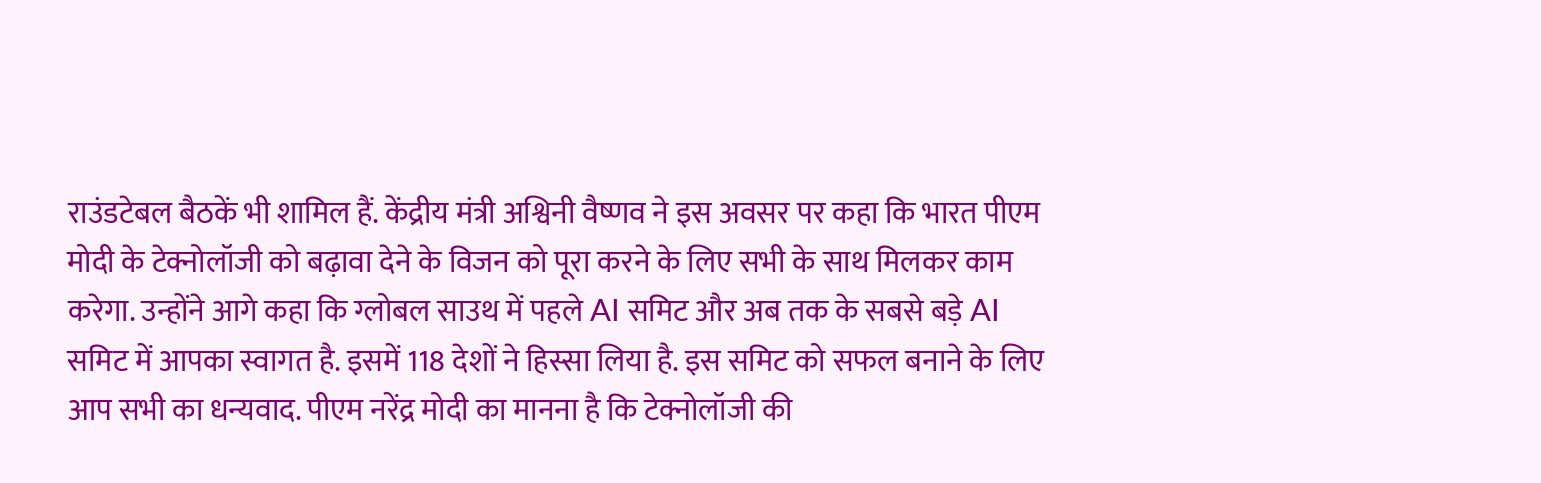राउंडटेबल बैठकें भी शामिल हैं. केंद्रीय मंत्री अश्विनी वैष्णव ने इस अवसर पर कहा कि भारत पीएम मोदी के टेक्नोलॉजी को बढ़ावा देने के विजन को पूरा करने के लिए सभी के साथ मिलकर काम करेगा. उन्होंने आगे कहा कि ग्लोबल साउथ में पहले AI समिट और अब तक के सबसे बड़े AI समिट में आपका स्वागत है. इसमें 118 देशों ने हिस्सा लिया है. इस समिट को सफल बनाने के लिए आप सभी का धन्यवाद. पीएम नरेंद्र मोदी का मानना है कि टेक्नोलॉजी की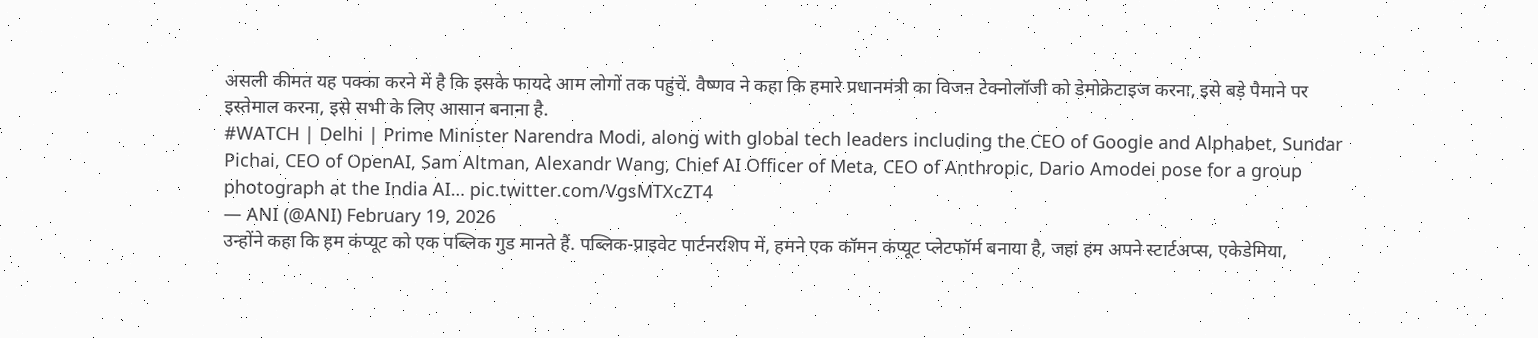असली कीमत यह पक्का करने में है कि इसके फायदे आम लोगों तक पहुंचें. वैष्णव ने कहा कि हमारे प्रधानमंत्री का विजन टेक्नोलॉजी को डेमोक्रेटाइज करना, इसे बड़े पैमाने पर इस्तेमाल करना, इसे सभी के लिए आसान बनाना है.
#WATCH | Delhi | Prime Minister Narendra Modi, along with global tech leaders including the CEO of Google and Alphabet, Sundar Pichai, CEO of OpenAI, Sam Altman, Alexandr Wang, Chief AI Officer of Meta, CEO of Anthropic, Dario Amodei pose for a group photograph at the India AI… pic.twitter.com/VgsMTXcZT4
— ANI (@ANI) February 19, 2026
उन्होंने कहा कि हम कंप्यूट को एक पब्लिक गुड मानते हैं. पब्लिक-प्राइवेट पार्टनरशिप में, हमने एक कॉमन कंप्यूट प्लेटफॉर्म बनाया है, जहां हम अपने स्टार्टअप्स, एकेडेमिया,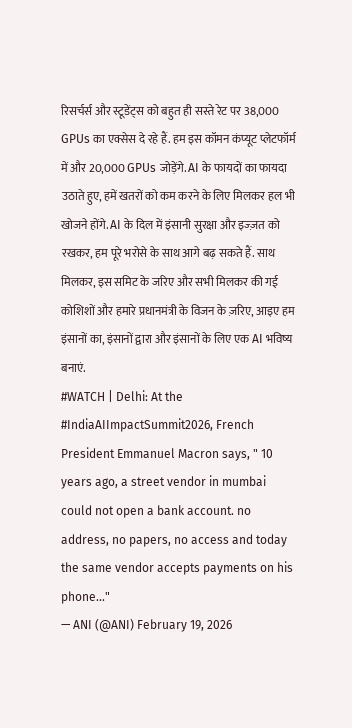रिसर्चर्स और स्टूडेंट्स को बहुत ही सस्ते रेट पर 38,000 GPUs का एक्सेस दे रहे हैं. हम इस कॉमन कंप्यूट प्लेटफॉर्म में और 20,000 GPUs जोड़ेंगे. AI के फायदों का फायदा उठाते हुए, हमें खतरों को कम करने के लिए मिलकर हल भी खोजने होंगे. AI के दिल में इंसानी सुरक्षा और इज्ज़त को रखकर, हम पूरे भरोसे के साथ आगे बढ़ सकते हैं. साथ मिलकर, इस समिट के जरिए और सभी मिलकर की गई कोशिशों और हमारे प्रधानमंत्री के विजन के ज़रिए, आइए हम इंसानों का, इंसानों द्वारा और इंसानों के लिए एक AI भविष्य बनाएं.
#WATCH | Delhi: At the #IndiaAIImpactSummit2026, French President Emmanuel Macron says, " 10 years ago, a street vendor in mumbai could not open a bank account. no address, no papers, no access and today the same vendor accepts payments on his phone..."
— ANI (@ANI) February 19, 2026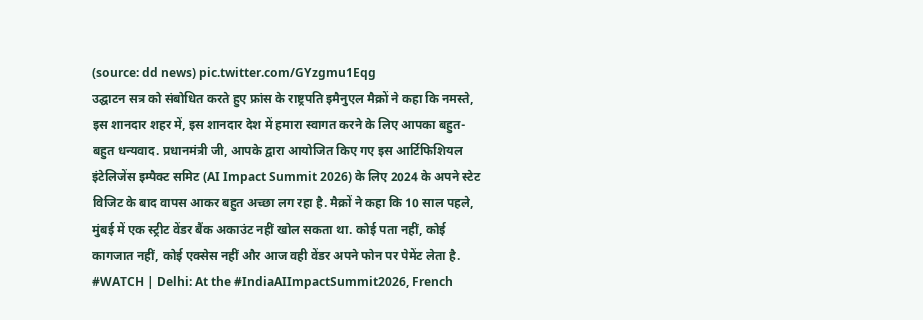(source: dd news) pic.twitter.com/GYzgmu1Eqg
उद्घाटन सत्र को संबोधित करते हुए फ्रांस के राष्ट्रपति इमैनुएल मैक्रों ने कहा कि नमस्ते, इस शानदार शहर में, इस शानदार देश में हमारा स्वागत करने के लिए आपका बहुत-बहुत धन्यवाद. प्रधानमंत्री जी, आपके द्वारा आयोजित किए गए इस आर्टिफिशियल इंटेलिजेंस इम्पैक्ट समिट (AI Impact Summit 2026) के लिए 2024 के अपने स्टेट विजिट के बाद वापस आकर बहुत अच्छा लग रहा है. मैक्रों ने कहा कि 10 साल पहले, मुंबई में एक स्ट्रीट वेंडर बैंक अकाउंट नहीं खोल सकता था. कोई पता नहीं, कोई कागजात नहीं, कोई एक्सेस नहीं और आज वही वेंडर अपने फोन पर पेमेंट लेता है.
#WATCH | Delhi: At the #IndiaAIImpactSummit2026, French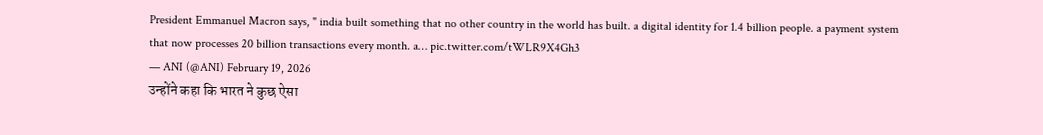President Emmanuel Macron says, " india built something that no other country in the world has built. a digital identity for 1.4 billion people. a payment system that now processes 20 billion transactions every month. a… pic.twitter.com/tWLR9X4Gh3
— ANI (@ANI) February 19, 2026
उन्होंने कहा कि भारत ने कुछ ऐसा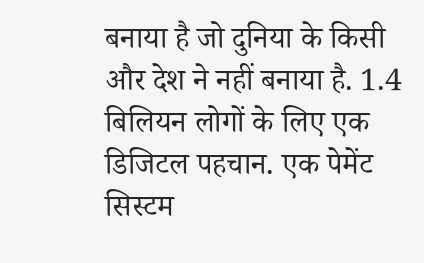बनाया है जो दुनिया के किसी और देश ने नहीं बनाया है. 1.4 बिलियन लोगों के लिए एक डिजिटल पहचान. एक पेमेंट सिस्टम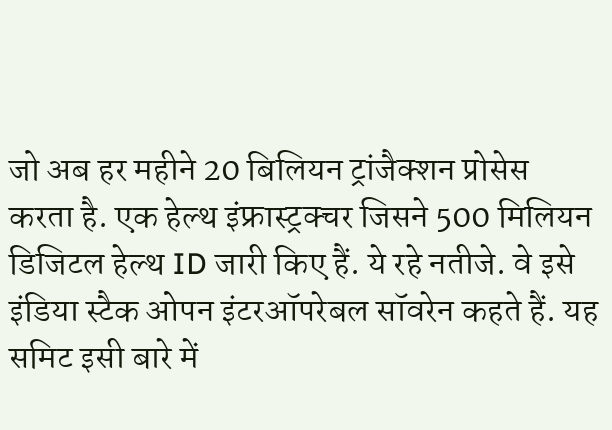जो अब हर महीने 20 बिलियन ट्रांजैक्शन प्रोसेस करता है. एक हेल्थ इंफ्रास्ट्रक्चर जिसने 500 मिलियन डिजिटल हेल्थ ID जारी किए हैं. ये रहे नतीजे. वे इसे इंडिया स्टैक ओपन इंटरऑपरेबल सॉवरेन कहते हैं. यह समिट इसी बारे में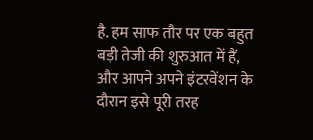है. हम साफ तौर पर एक बहुत बड़ी तेजी की शुरुआत में हैं, और आपने अपने इंटरवेंशन के दौरान इसे पूरी तरह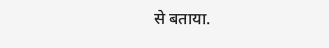से बताया.